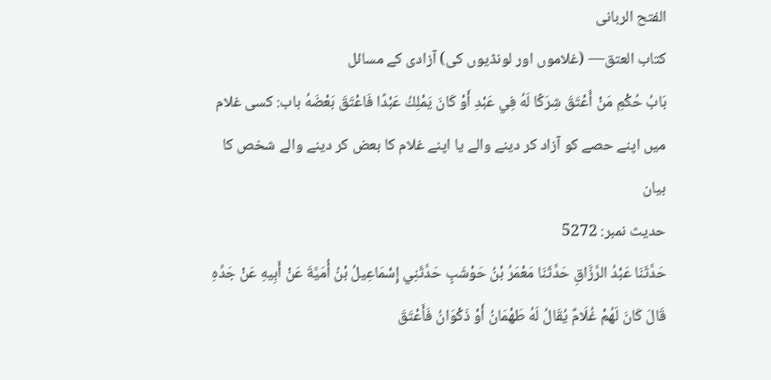الفتح الربانی
كتاب العتق— (غلاموں اور لونڈیوں کی) آزادی کے مسائل
بَابُ حُكْمِ مَنْ أَعْتَقَ شِرَكًا لَهُ فِي عَبْدِ أَوْ كَانَ يَمْلِكُ عَبْدًا فَاعْتَقَ بَعْضَهُ باب: کسی غلام میں اپنے حصے کو آزاد کر دینے والے یا اپنے غلام کا بعض کر دینے والے شخص کا بیان
حدیث نمبر: 5272
حَدَّثَنَا عَبْدُ الرَّزَّاقِ حَدَّثَنَا مَعْمَرُ بْنُ حَوْشَبٍ حَدَّثَنِي إِسْمَاعِيلُ بْنُ أُمَيَّةَ عَنْ أَبِيهِ عَنْ جَدِّهِ قَالَ كَانَ لَهُمْ غُلَامٌ يُقَالُ لَهُ طَهْمَانُ أَوْ ذَكْوَانُ فَأَعْتَقَ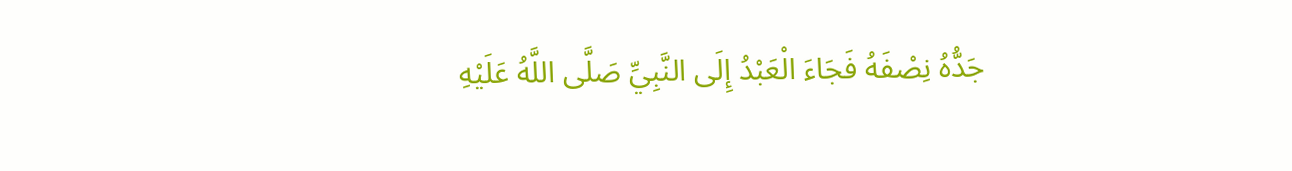جَدُّهُ نِصْفَهُ فَجَاءَ الْعَبْدُ إِلَى النَّبِيِّ صَلَّى اللَّهُ عَلَيْهِ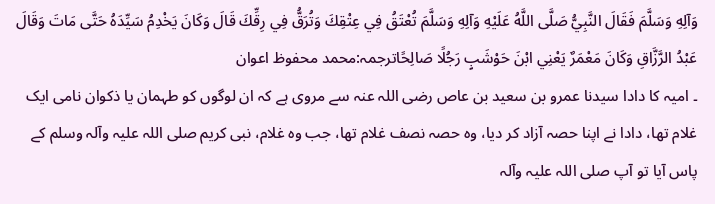وَآلِهِ وَسَلَّمَ فَقَالَ النَّبِيُّ صَلَّى اللَّهُ عَلَيْهِ وَآلِهِ وَسَلَّمَ تُعْتَقُ فِي عِتْقِكَ وَتُرَقُّ فِي رِقِّكَ قَالَ وَكَانَ يَخْدِمُ سَيِّدَهُ حَتَّى مَاتَ وَقَالَ عَبْدُ الرَّزَّاقِ وَكَانَ مَعْمَرٌ يَعْنِي ابْنَ حَوْشَبٍ رَجُلًا صَالِحًاترجمہ:محمد محفوظ اعوان
۔ امیہ کا دادا سیدنا عمرو بن سعید بن عاص رضی اللہ عنہ سے مروی ہے کہ ان لوگوں کو طہمان یا ذکوان نامی ایک غلام تھا، دادا نے اپنا حصہ آزاد کر دیا، وہ حصہ نصف غلام تھا، جب وہ غلام، نبی کریم صلی اللہ علیہ وآلہ وسلم کے پاس آیا تو آپ صلی اللہ علیہ وآلہ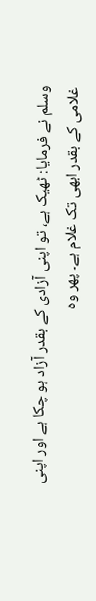وسلم نے فرمایا: ٹھیک ہے، تو اپنی آزادی کے بقدر آزاد ہو چکا ہے اور اپنی غلامی کے بقدر ابھی تک غلام ہے۔ پھر وہ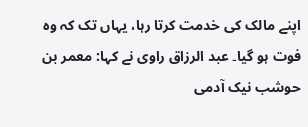اپنے مالک کی خدمت کرتا رہا، یہاں تک کہ وہ فوت ہو گیا۔ عبد الرزاق راوی نے کہا: معمر بن حوشب نیک آدمی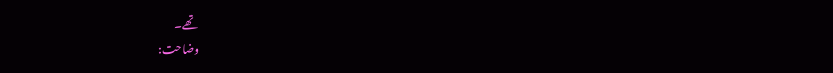تھے۔
وضاحت: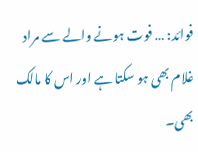فوائد: … فوت ہونے والے سے مراد غلام بھی ہو سکتا ہے اور اس کا مالک بھی۔